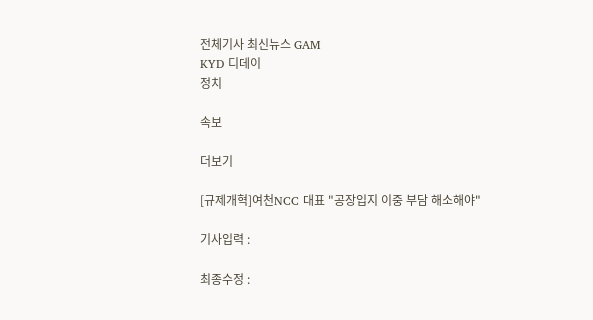전체기사 최신뉴스 GAM
KYD 디데이
정치

속보

더보기

[규제개혁]여천NCC 대표 "공장입지 이중 부담 해소해야"

기사입력 :

최종수정 :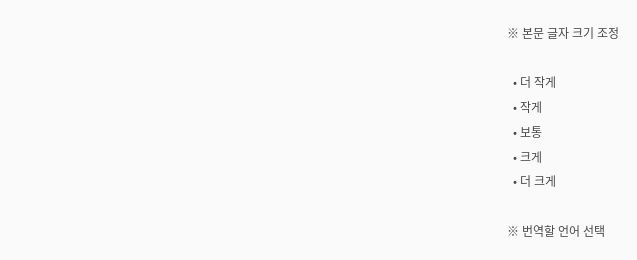※ 본문 글자 크기 조정

  • 더 작게
  • 작게
  • 보통
  • 크게
  • 더 크게

※ 번역할 언어 선택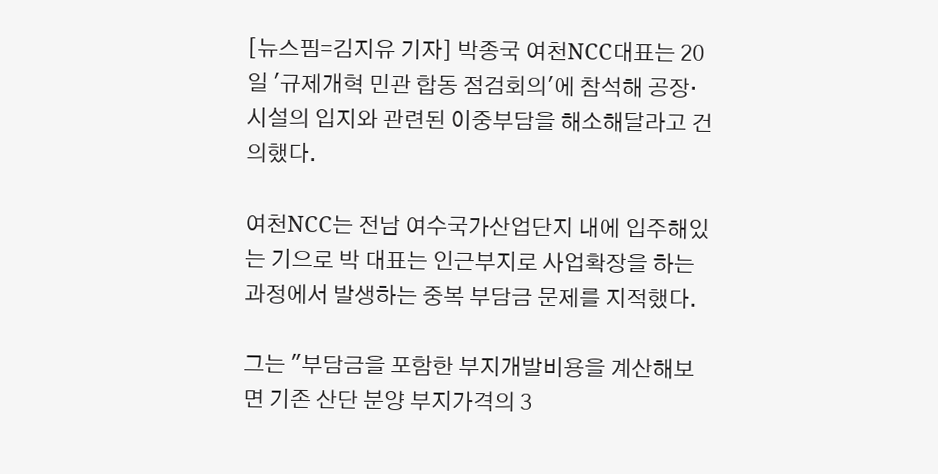[뉴스핌=김지유 기자] 박종국 여천NCC대표는 20일 '규제개혁 민관 합동 점검회의'에 참석해 공장·시설의 입지와 관련된 이중부담을 해소해달라고 건의했다.

여천NCC는 전남 여수국가산업단지 내에 입주해있는 기으로 박 대표는 인근부지로 사업확장을 하는 과정에서 발생하는 중복 부담금 문제를 지적했다.

그는 "부담금을 포함한 부지개발비용을 계산해보면 기존 산단 분양 부지가격의 3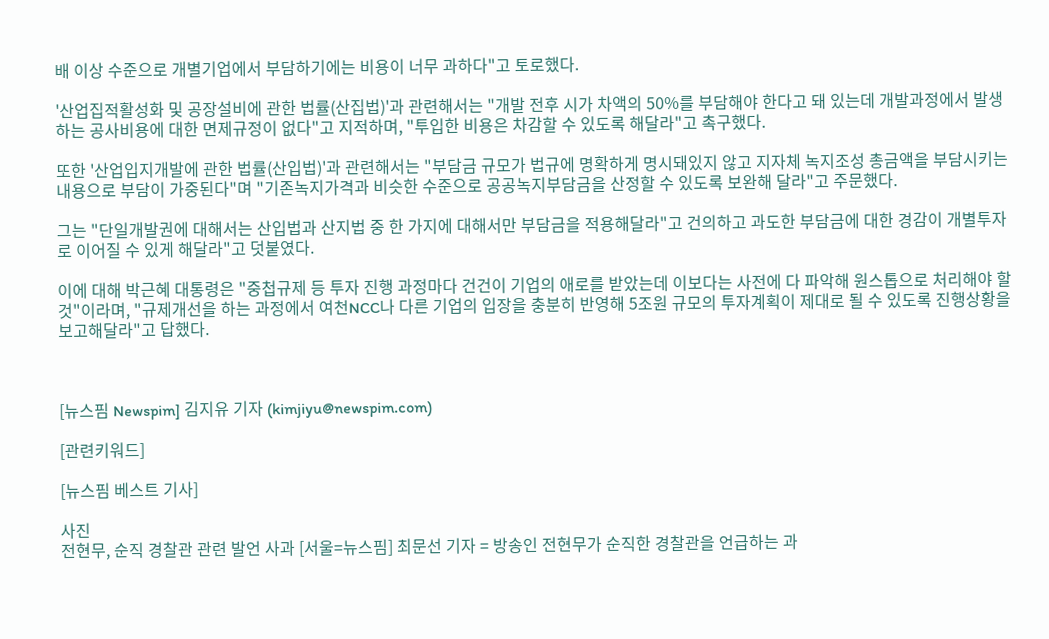배 이상 수준으로 개별기업에서 부담하기에는 비용이 너무 과하다"고 토로했다.

'산업집적활성화 및 공장설비에 관한 법률(산집법)'과 관련해서는 "개발 전후 시가 차액의 50%를 부담해야 한다고 돼 있는데 개발과정에서 발생하는 공사비용에 대한 면제규정이 없다"고 지적하며, "투입한 비용은 차감할 수 있도록 해달라"고 촉구했다.

또한 '산업입지개발에 관한 법률(산입법)'과 관련해서는 "부담금 규모가 법규에 명확하게 명시돼있지 않고 지자체 녹지조성 총금액을 부담시키는 내용으로 부담이 가중된다"며 "기존녹지가격과 비슷한 수준으로 공공녹지부담금을 산정할 수 있도록 보완해 달라"고 주문했다.

그는 "단일개발권에 대해서는 산입법과 산지법 중 한 가지에 대해서만 부담금을 적용해달라"고 건의하고 과도한 부담금에 대한 경감이 개별투자로 이어질 수 있게 해달라"고 덧붙였다.

이에 대해 박근혜 대통령은 "중첩규제 등 투자 진행 과정마다 건건이 기업의 애로를 받았는데 이보다는 사전에 다 파악해 원스톱으로 처리해야 할 것"이라며, "규제개선을 하는 과정에서 여천NCC나 다른 기업의 입장을 충분히 반영해 5조원 규모의 투자계획이 제대로 될 수 있도록 진행상황을 보고해달라"고 답했다.



[뉴스핌 Newspim] 김지유 기자 (kimjiyu@newspim.com)

[관련키워드]

[뉴스핌 베스트 기사]

사진
전현무, 순직 경찰관 관련 발언 사과 [서울=뉴스핌] 최문선 기자 = 방송인 전현무가 순직한 경찰관을 언급하는 과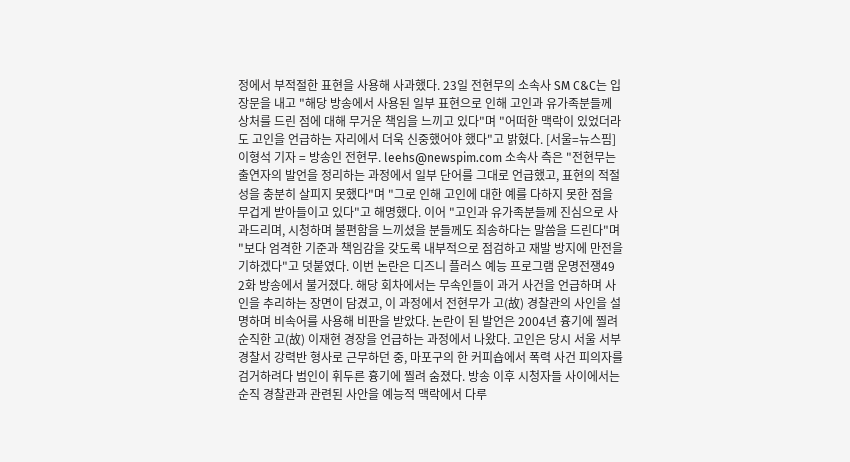정에서 부적절한 표현을 사용해 사과했다. 23일 전현무의 소속사 SM C&C는 입장문을 내고 "해당 방송에서 사용된 일부 표현으로 인해 고인과 유가족분들께 상처를 드린 점에 대해 무거운 책임을 느끼고 있다"며 "어떠한 맥락이 있었더라도 고인을 언급하는 자리에서 더욱 신중했어야 했다"고 밝혔다. [서울=뉴스핌] 이형석 기자 = 방송인 전현무. leehs@newspim.com 소속사 측은 "전현무는 출연자의 발언을 정리하는 과정에서 일부 단어를 그대로 언급했고, 표현의 적절성을 충분히 살피지 못했다"며 "그로 인해 고인에 대한 예를 다하지 못한 점을 무겁게 받아들이고 있다"고 해명했다. 이어 "고인과 유가족분들께 진심으로 사과드리며, 시청하며 불편함을 느끼셨을 분들께도 죄송하다는 말씀을 드린다"며 "보다 엄격한 기준과 책임감을 갖도록 내부적으로 점검하고 재발 방지에 만전을 기하겠다"고 덧붙였다. 이번 논란은 디즈니 플러스 예능 프로그램 운명전쟁49 2화 방송에서 불거졌다. 해당 회차에서는 무속인들이 과거 사건을 언급하며 사인을 추리하는 장면이 담겼고, 이 과정에서 전현무가 고(故) 경찰관의 사인을 설명하며 비속어를 사용해 비판을 받았다. 논란이 된 발언은 2004년 흉기에 찔려 순직한 고(故) 이재현 경장을 언급하는 과정에서 나왔다. 고인은 당시 서울 서부경찰서 강력반 형사로 근무하던 중, 마포구의 한 커피숍에서 폭력 사건 피의자를 검거하려다 범인이 휘두른 흉기에 찔려 숨졌다. 방송 이후 시청자들 사이에서는 순직 경찰관과 관련된 사안을 예능적 맥락에서 다루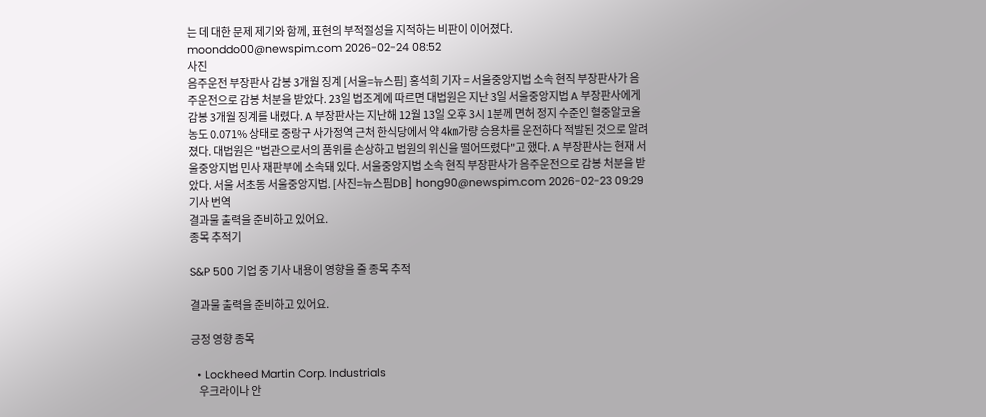는 데 대한 문제 제기와 함께, 표현의 부적절성을 지적하는 비판이 이어졌다. moonddo00@newspim.com 2026-02-24 08:52
사진
음주운전 부장판사 감봉 3개월 징계 [서울=뉴스핌] 홍석희 기자 = 서울중앙지법 소속 현직 부장판사가 음주운전으로 감봉 처분을 받았다. 23일 법조계에 따르면 대법원은 지난 3일 서울중앙지법 A 부장판사에게 감봉 3개월 징계를 내렸다. A 부장판사는 지난해 12월 13일 오후 3시 1분께 면허 정지 수준인 혈중알코올농도 0.071% 상태로 중랑구 사가정역 근처 한식당에서 약 4㎞가량 승용차를 운전하다 적발된 것으로 알려졌다. 대법원은 "법관으로서의 품위를 손상하고 법원의 위신을 떨어뜨렸다"고 했다. A 부장판사는 현재 서울중앙지법 민사 재판부에 소속돼 있다. 서울중앙지법 소속 현직 부장판사가 음주운전으로 감봉 처분을 받았다. 서울 서초동 서울중앙지법. [사진=뉴스핌DB] hong90@newspim.com 2026-02-23 09:29
기사 번역
결과물 출력을 준비하고 있어요.
종목 추적기

S&P 500 기업 중 기사 내용이 영향을 줄 종목 추적

결과물 출력을 준비하고 있어요.

긍정 영향 종목

  • Lockheed Martin Corp. Industrials
    우크라이나 안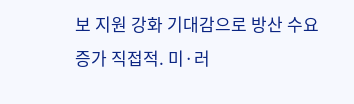보 지원 강화 기대감으로 방산 수요 증가 직접적. 미·러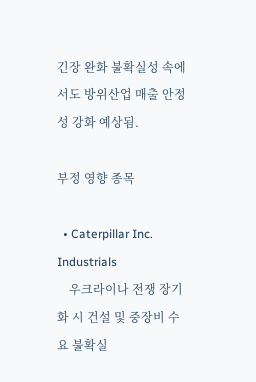긴장 완화 불확실성 속에서도 방위산업 매출 안정성 강화 예상됨.

부정 영향 종목

  • Caterpillar Inc. Industrials
    우크라이나 전쟁 장기화 시 건설 및 중장비 수요 불확실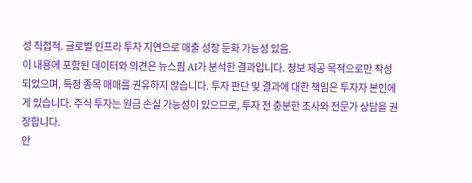성 직접적. 글로벌 인프라 투자 지연으로 매출 성장 둔화 가능성 있음.
이 내용에 포함된 데이터와 의견은 뉴스핌 AI가 분석한 결과입니다. 정보 제공 목적으로만 작성되었으며, 특정 종목 매매를 권유하지 않습니다. 투자 판단 및 결과에 대한 책임은 투자자 본인에게 있습니다. 주식 투자는 원금 손실 가능성이 있으므로, 투자 전 충분한 조사와 전문가 상담을 권장합니다.
안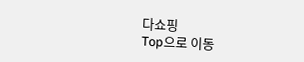다쇼핑
Top으로 이동